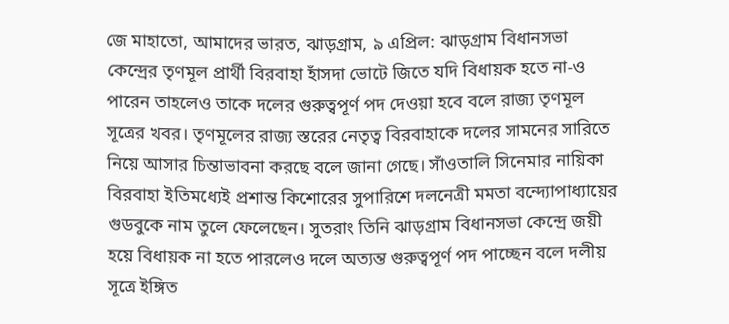জে মাহাতো, আমাদের ভারত, ঝাড়গ্রাম, ৯ এপ্রিল: ঝাড়গ্রাম বিধানসভা কেন্দ্রের তৃণমূল প্রার্থী বিরবাহা হাঁসদা ভোটে জিতে যদি বিধায়ক হতে না-ও পারেন তাহলেও তাকে দলের গুরুত্বপূর্ণ পদ দেওয়া হবে বলে রাজ্য তৃণমূল সূত্রের খবর। তৃণমূলের রাজ্য স্তরের নেতৃত্ব বিরবাহাকে দলের সামনের সারিতে নিয়ে আসার চিন্তাভাবনা করছে বলে জানা গেছে। সাঁওতালি সিনেমার নায়িকা বিরবাহা ইতিমধ্যেই প্রশান্ত কিশোরের সুপারিশে দলনেত্রী মমতা বন্দ্যোপাধ্যায়ের গুডবুকে নাম তুলে ফেলেছেন। সুতরাং তিনি ঝাড়গ্রাম বিধানসভা কেন্দ্রে জয়ী হয়ে বিধায়ক না হতে পারলেও দলে অত্যন্ত গুরুত্বপূর্ণ পদ পাচ্ছেন বলে দলীয় সূত্রে ইঙ্গিত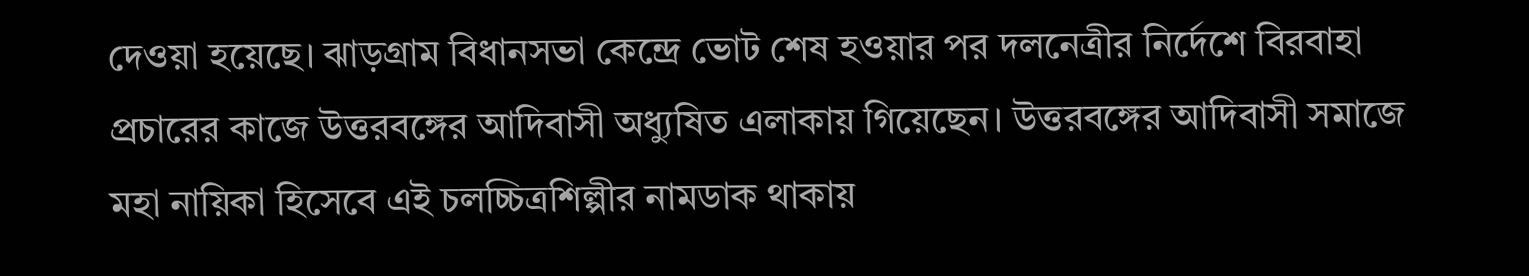দেওয়া হয়েছে। ঝাড়গ্রাম বিধানসভা কেন্দ্রে ভোট শেষ হওয়ার পর দলনেত্রীর নির্দেশে বিরবাহা প্রচারের কাজে উত্তরবঙ্গের আদিবাসী অধ্যুষিত এলাকায় গিয়েছেন। উত্তরবঙ্গের আদিবাসী সমাজে মহা নায়িকা হিসেবে এই চলচ্চিত্রশিল্পীর নামডাক থাকায়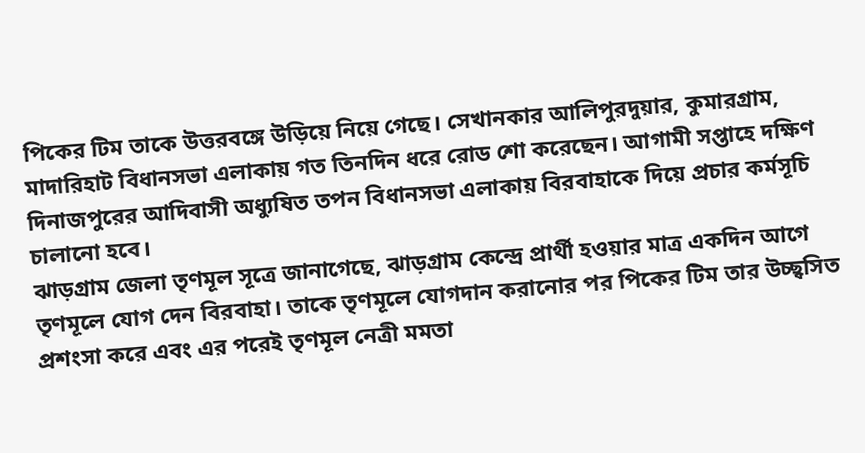পিকের টিম তাকে উত্তরবঙ্গে উড়িয়ে নিয়ে গেছে। সেখানকার আলিপুরদুয়ার, কুমারগ্রাম, মাদারিহাট বিধানসভা এলাকায় গত তিনদিন ধরে রোড শো করেছেন। আগামী সপ্তাহে দক্ষিণ দিনাজপুরের আদিবাসী অধ্যুষিত তপন বিধানসভা এলাকায় বিরবাহাকে দিয়ে প্রচার কর্মসূচি চালানো হবে।
ঝাড়গ্রাম জেলা তৃণমূল সূত্রে জানাগেছে, ঝাড়গ্রাম কেন্দ্রে প্রার্থী হওয়ার মাত্র একদিন আগে তৃণমূলে যোগ দেন বিরবাহা। তাকে তৃণমূলে যোগদান করানোর পর পিকের টিম তার উচ্ছ্বসিত প্রশংসা করে এবং এর পরেই তৃণমূল নেত্রী মমতা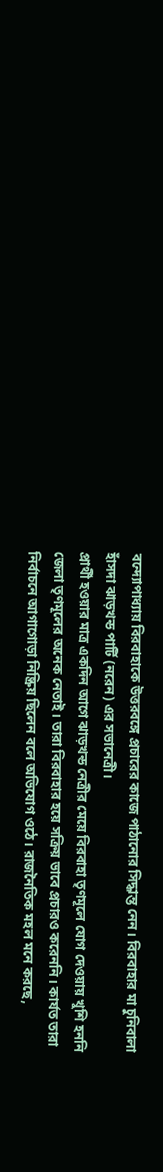বন্দ্যোপাধ্যায় বিরবাহাকে উত্তরবঙ্গে প্রচারের কাজে পাঠানোর সিদ্ধান্ত নেন। বিরবাহার মা চুনিবালা হাঁসদা ঝাড়খন্ড পার্টি (নরেন) এর সভানেত্রী।
প্রার্থী হওয়ার মাত্র একদিন আগে ঝাড়খন্ড নেত্রীর মেয়ে বিরবাহা তৃণমূলে যোগ দেওয়ায় খুশি হননি জেলা তৃণমূলের অনেক নেতাই। তারা বিরবাহার হয়ে সক্রিয় ভাবে প্রচারও করেননি। কার্যত তারা নির্বাচনে আগাগোড়া নিষ্ক্রিয় ছিলেন বলে অভিযোগ ওঠে। রাজনৈতিক মহল মনে করছে,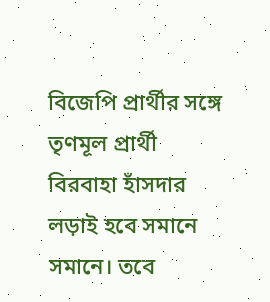বিজেপি প্রার্থীর সঙ্গে তৃণমূল প্রার্থী বিরবাহা হাঁসদার লড়াই হবে সমানে সমানে। তবে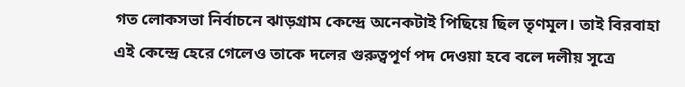গত লোকসভা নির্বাচনে ঝাড়গ্রাম কেন্দ্রে অনেকটাই পিছিয়ে ছিল তৃণমূল। তাই বিরবাহা এই কেন্দ্রে হেরে গেলেও তাকে দলের গুরুত্বপূর্ণ পদ দেওয়া হবে বলে দলীয় সূত্রে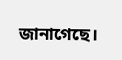জানাগেছে।